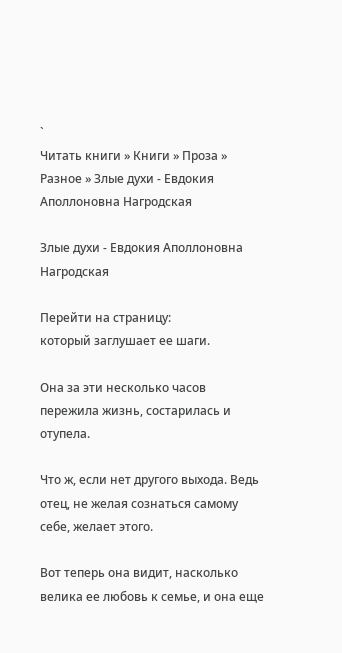`
Читать книги » Книги » Проза » Разное » Злые духи - Евдокия Аполлоновна Нагродская

Злые духи - Евдокия Аполлоновна Нагродская

Перейти на страницу:
который заглушает ее шаги.

Она за эти несколько часов пережила жизнь, состарилась и отупела.

Что ж, если нет другого выхода. Ведь отец, не желая сознаться самому себе, желает этого.

Вот теперь она видит, насколько велика ее любовь к семье, и она еще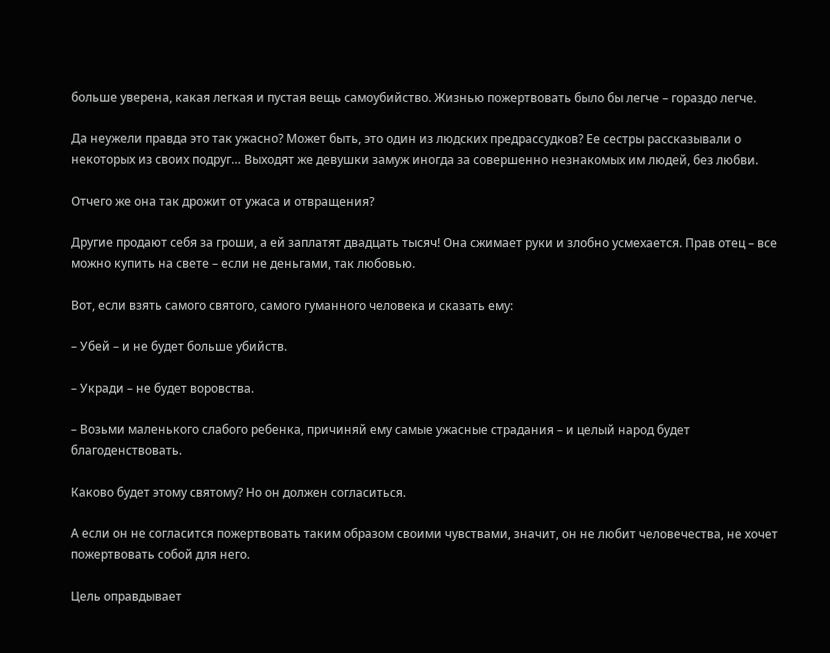больше уверена, какая легкая и пустая вещь самоубийство. Жизнью пожертвовать было бы легче – гораздо легче.

Да неужели правда это так ужасно? Может быть, это один из людских предрассудков? Ее сестры рассказывали о некоторых из своих подруг… Выходят же девушки замуж иногда за совершенно незнакомых им людей, без любви.

Отчего же она так дрожит от ужаса и отвращения?

Другие продают себя за гроши, а ей заплатят двадцать тысяч! Она сжимает руки и злобно усмехается. Прав отец – все можно купить на свете – если не деньгами, так любовью.

Вот, если взять самого святого, самого гуманного человека и сказать ему:

– Убей – и не будет больше убийств.

– Укради – не будет воровства.

– Возьми маленького слабого ребенка, причиняй ему самые ужасные страдания – и целый народ будет благоденствовать.

Каково будет этому святому? Но он должен согласиться.

А если он не согласится пожертвовать таким образом своими чувствами, значит, он не любит человечества, не хочет пожертвовать собой для него.

Цель оправдывает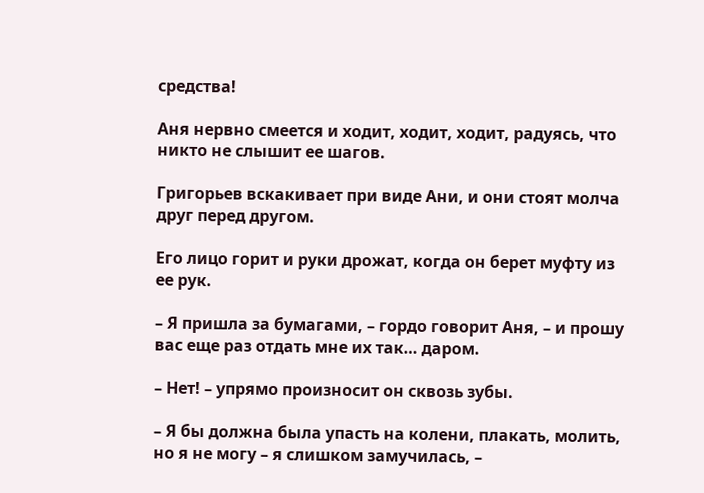средства!

Аня нервно смеется и ходит, ходит, ходит, радуясь, что никто не слышит ее шагов.

Григорьев вскакивает при виде Ани, и они стоят молча друг перед другом.

Его лицо горит и руки дрожат, когда он берет муфту из ее рук.

– Я пришла за бумагами, – гордо говорит Аня, – и прошу вас еще раз отдать мне их так… даром.

– Нет! – упрямо произносит он сквозь зубы.

– Я бы должна была упасть на колени, плакать, молить, но я не могу – я слишком замучилась, –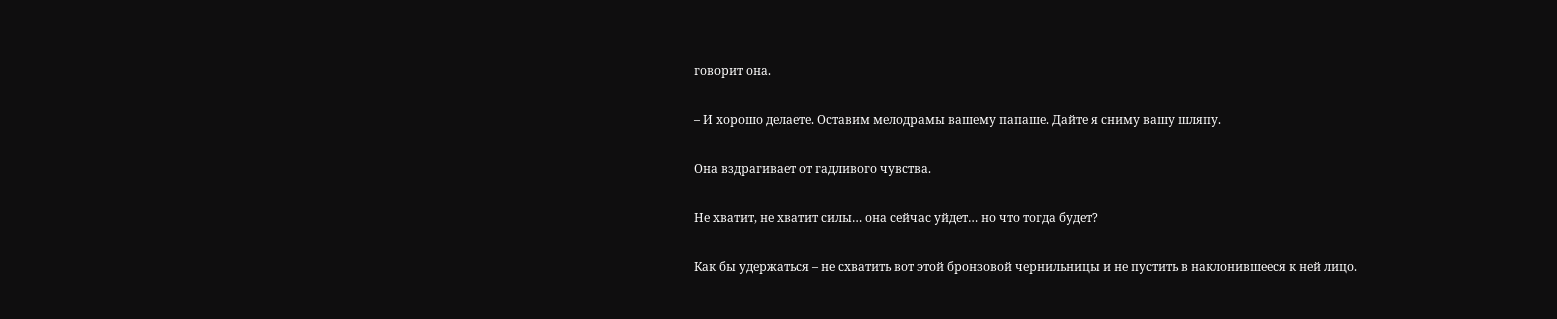говорит она.

– И хорошо делаете. Оставим мелодрамы вашему папаше. Дайте я сниму вашу шляпу.

Она вздрагивает от гадливого чувства.

Не хватит, не хватит силы… она сейчас уйдет… но что тогда будет?

Как бы удержаться – не схватить вот этой бронзовой чернильницы и не пустить в наклонившееся к ней лицо.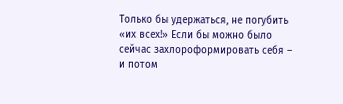Только бы удержаться, не погубить «их всех!» Если бы можно было сейчас захлороформировать себя – и потом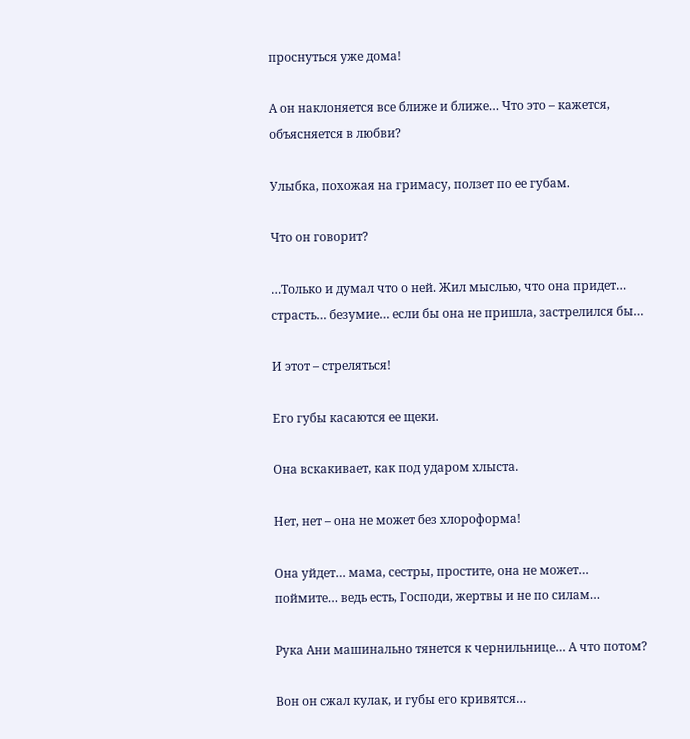проснуться уже дома!

А он наклоняется все ближе и ближе… Что это – кажется, объясняется в любви?

Улыбка, похожая на гримасу, ползет по ее губам.

Что он говорит?

…Только и думал что о ней. Жил мыслью, что она придет… страсть… безумие… если бы она не пришла, застрелился бы…

И этот – стреляться!

Его губы касаются ее щеки.

Она вскакивает, как под ударом хлыста.

Нет, нет – она не может без хлороформа!

Она уйдет… мама, сестры, простите, она не может… поймите… ведь есть, Господи, жертвы и не по силам…

Рука Ани машинально тянется к чернильнице… А что потом?

Вон он сжал кулак, и губы его кривятся…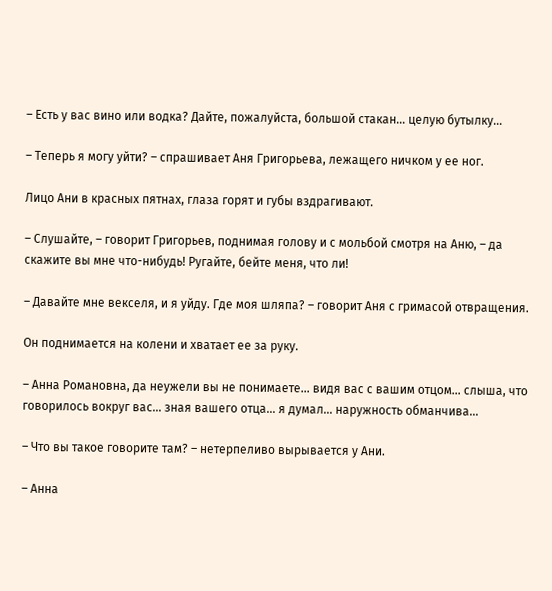– Есть у вас вино или водка? Дайте, пожалуйста, большой стакан… целую бутылку…

– Теперь я могу уйти? – спрашивает Аня Григорьева, лежащего ничком у ее ног.

Лицо Ани в красных пятнах, глаза горят и губы вздрагивают.

– Слушайте, – говорит Григорьев, поднимая голову и с мольбой смотря на Аню, – да скажите вы мне что-нибудь! Ругайте, бейте меня, что ли!

– Давайте мне векселя, и я уйду. Где моя шляпа? – говорит Аня с гримасой отвращения.

Он поднимается на колени и хватает ее за руку.

– Анна Романовна, да неужели вы не понимаете… видя вас с вашим отцом… слыша, что говорилось вокруг вас… зная вашего отца… я думал… наружность обманчива…

– Что вы такое говорите там? – нетерпеливо вырывается у Ани.

– Анна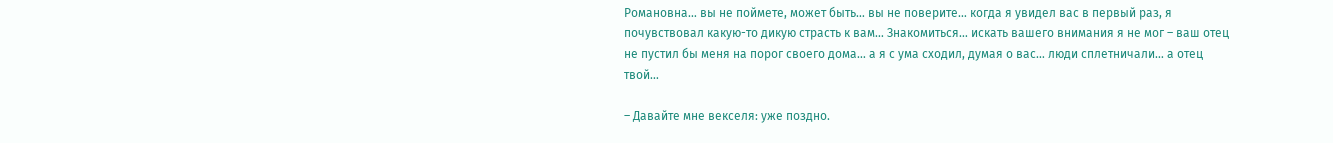Романовна… вы не поймете, может быть… вы не поверите… когда я увидел вас в первый раз, я почувствовал какую-то дикую страсть к вам… Знакомиться… искать вашего внимания я не мог – ваш отец не пустил бы меня на порог своего дома… а я с ума сходил, думая о вас… люди сплетничали… а отец твой…

– Давайте мне векселя: уже поздно.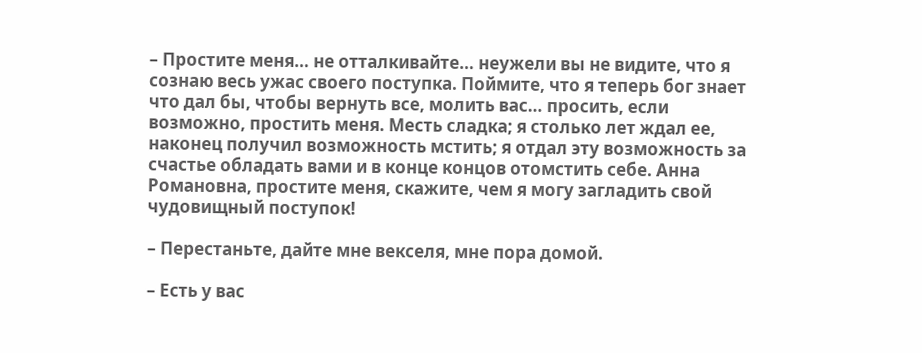– Простите меня… не отталкивайте… неужели вы не видите, что я сознаю весь ужас своего поступка. Поймите, что я теперь бог знает что дал бы, чтобы вернуть все, молить вас… просить, если возможно, простить меня. Месть сладка; я столько лет ждал ее, наконец получил возможность мстить; я отдал эту возможность за счастье обладать вами и в конце концов отомстить себе. Анна Романовна, простите меня, скажите, чем я могу загладить свой чудовищный поступок!

– Перестаньте, дайте мне векселя, мне пора домой.

– Есть у вас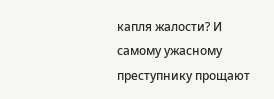капля жалости? И самому ужасному преступнику прощают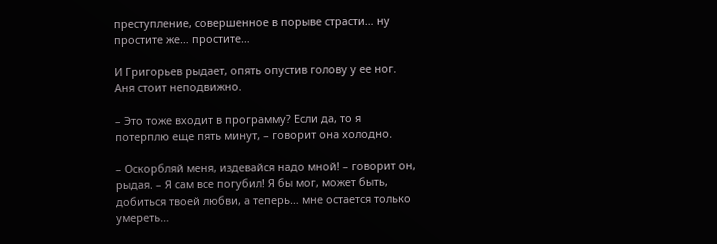преступление, совершенное в порыве страсти… ну простите же… простите…

И Григорьев рыдает, опять опустив голову у ее ног. Аня стоит неподвижно.

– Это тоже входит в программу? Если да, то я потерплю еще пять минут, – говорит она холодно.

– Оскорбляй меня, издевайся надо мной! – говорит он, рыдая. – Я сам все погубил! Я бы мог, может быть, добиться твоей любви, а теперь… мне остается только умереть…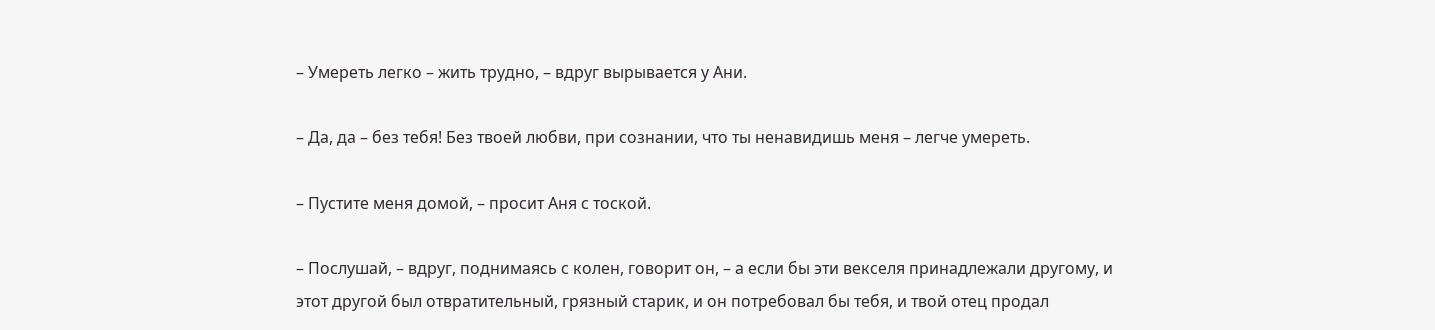– Умереть легко – жить трудно, – вдруг вырывается у Ани.

– Да, да – без тебя! Без твоей любви, при сознании, что ты ненавидишь меня – легче умереть.

– Пустите меня домой, – просит Аня с тоской.

– Послушай, – вдруг, поднимаясь с колен, говорит он, – а если бы эти векселя принадлежали другому, и этот другой был отвратительный, грязный старик, и он потребовал бы тебя, и твой отец продал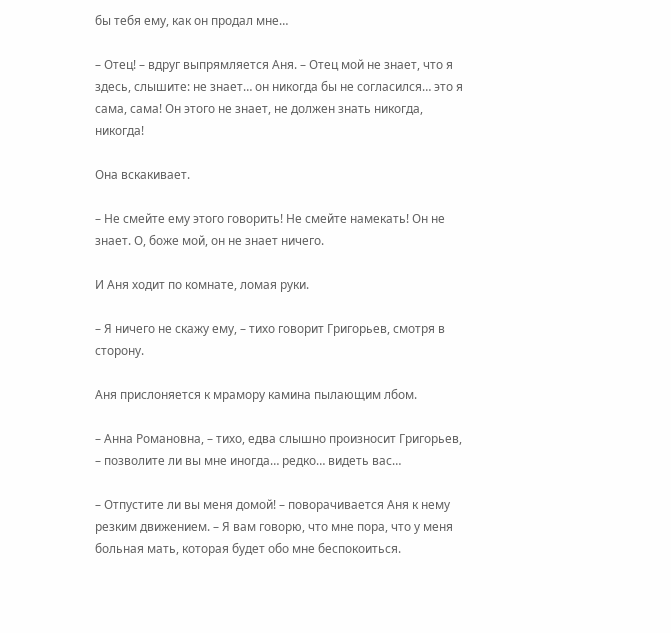бы тебя ему, как он продал мне…

– Отец! – вдруг выпрямляется Аня. – Отец мой не знает, что я здесь, слышите: не знает… он никогда бы не согласился… это я сама, сама! Он этого не знает, не должен знать никогда, никогда!

Она вскакивает.

– Не смейте ему этого говорить! Не смейте намекать! Он не знает. О, боже мой, он не знает ничего.

И Аня ходит по комнате, ломая руки.

– Я ничего не скажу ему, – тихо говорит Григорьев, смотря в сторону.

Аня прислоняется к мрамору камина пылающим лбом.

– Анна Романовна, – тихо, едва слышно произносит Григорьев, – позволите ли вы мне иногда… редко… видеть вас…

– Отпустите ли вы меня домой! – поворачивается Аня к нему резким движением. – Я вам говорю, что мне пора, что у меня больная мать, которая будет обо мне беспокоиться.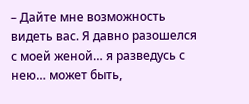– Дайте мне возможность видеть вас. Я давно разошелся с моей женой… я разведусь с нею… может быть,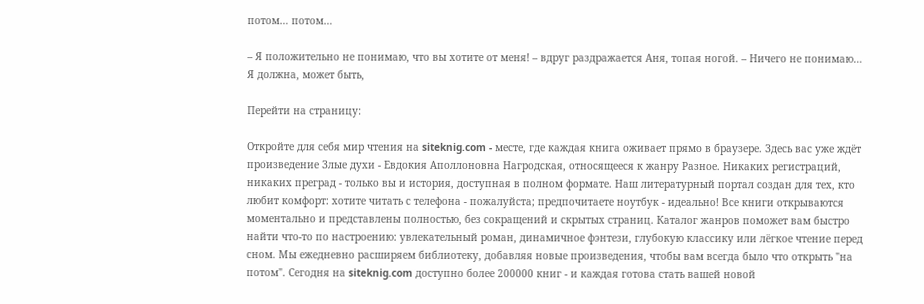потом… потом…

– Я положительно не понимаю, что вы хотите от меня! – вдруг раздражается Аня, топая ногой. – Ничего не понимаю… Я должна, может быть,

Перейти на страницу:

Откройте для себя мир чтения на siteknig.com - месте, где каждая книга оживает прямо в браузере. Здесь вас уже ждёт произведение Злые духи - Евдокия Аполлоновна Нагродская, относящееся к жанру Разное. Никаких регистраций, никаких преград - только вы и история, доступная в полном формате. Наш литературный портал создан для тех, кто любит комфорт: хотите читать с телефона - пожалуйста; предпочитаете ноутбук - идеально! Все книги открываются моментально и представлены полностью, без сокращений и скрытых страниц. Каталог жанров поможет вам быстро найти что-то по настроению: увлекательный роман, динамичное фэнтези, глубокую классику или лёгкое чтение перед сном. Мы ежедневно расширяем библиотеку, добавляя новые произведения, чтобы вам всегда было что открыть "на потом". Сегодня на siteknig.com доступно более 200000 книг - и каждая готова стать вашей новой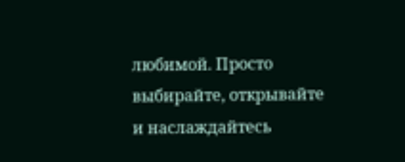любимой. Просто выбирайте, открывайте и наслаждайтесь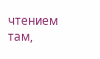чтением там,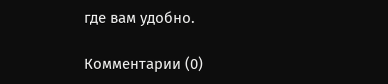где вам удобно.

Комментарии (0)